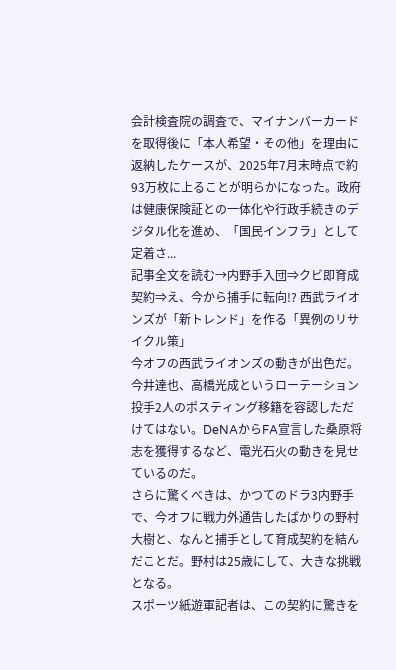会計検査院の調査で、マイナンバーカードを取得後に「本人希望・その他」を理由に返納したケースが、2025年7月末時点で約93万枚に上ることが明らかになった。政府は健康保険証との一体化や行政手続きのデジタル化を進め、「国民インフラ」として定着さ...
記事全文を読む→内野手入団⇒クビ即育成契約⇒え、今から捕手に転向!? 西武ライオンズが「新トレンド」を作る「異例のリサイクル策」
今オフの西武ライオンズの動きが出色だ。今井達也、高橋光成というローテーション投手2人のポスティング移籍を容認しただけてはない。DeNAからFA宣言した桑原将志を獲得するなど、電光石火の動きを見せているのだ。
さらに驚くべきは、かつてのドラ3内野手で、今オフに戦力外通告したばかりの野村大樹と、なんと捕手として育成契約を結んだことだ。野村は25歳にして、大きな挑戦となる。
スポーツ紙遊軍記者は、この契約に驚きを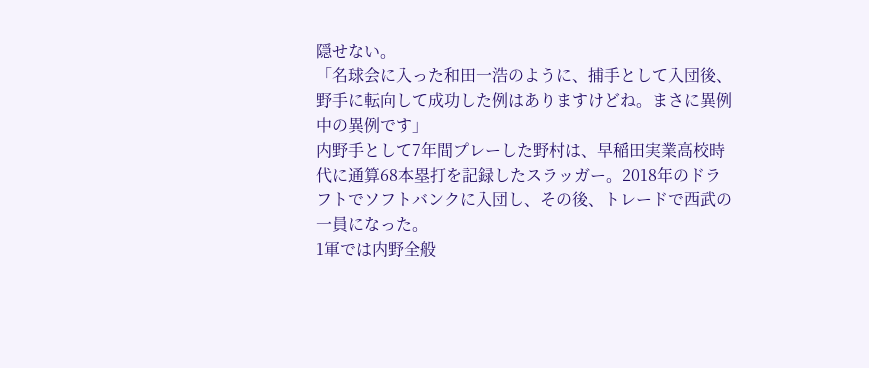隠せない。
「名球会に入った和田一浩のように、捕手として入団後、野手に転向して成功した例はありますけどね。まさに異例中の異例です」
内野手として7年間プレーした野村は、早稲田実業高校時代に通算68本塁打を記録したスラッガー。2018年のドラフトでソフトバンクに入団し、その後、トレードで西武の一員になった。
1軍では内野全般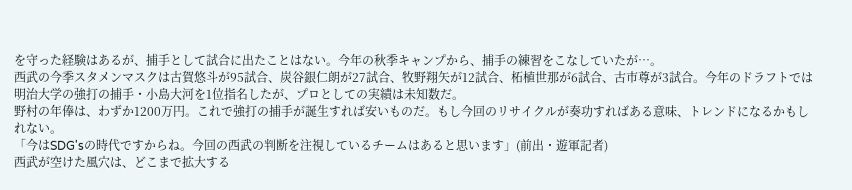を守った経験はあるが、捕手として試合に出たことはない。今年の秋季キャンプから、捕手の練習をこなしていたが…。
西武の今季スタメンマスクは古賀悠斗が95試合、炭谷銀仁朗が27試合、牧野翔矢が12試合、柘植世那が6試合、古市尊が3試合。今年のドラフトでは明治大学の強打の捕手・小島大河を1位指名したが、プロとしての実績は未知数だ。
野村の年俸は、わずか1200万円。これで強打の捕手が誕生すれば安いものだ。もし今回のリサイクルが奏功すればある意味、トレンドになるかもしれない。
「今はSDG'sの時代ですからね。今回の西武の判断を注視しているチームはあると思います」(前出・遊軍記者)
西武が空けた風穴は、どこまで拡大する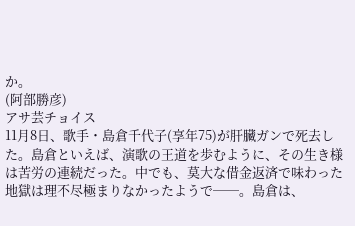か。
(阿部勝彦)
アサ芸チョイス
11月8日、歌手・島倉千代子(享年75)が肝臓ガンで死去した。島倉といえば、演歌の王道を歩むように、その生き様は苦労の連続だった。中でも、莫大な借金返済で味わった地獄は理不尽極まりなかったようで──。島倉は、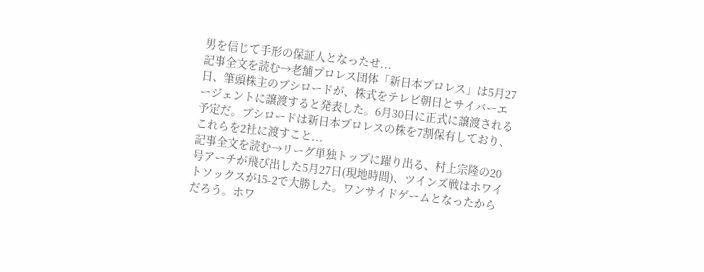男を信じて手形の保証人となったせ...
記事全文を読む→老舗プロレス団体「新日本プロレス」は5月27日、筆頭株主のブシロードが、株式をテレビ朝日とサイバーエージェントに譲渡すると発表した。6月30日に正式に譲渡される予定だ。ブシロードは新日本プロレスの株を7割保有しており、これらを2社に渡すこと...
記事全文を読む→リーグ単独トップに躍り出る、村上宗隆の20号アーチが飛び出した5月27日(現地時間)、ツインズ戦はホワイトソックスが15-2で大勝した。ワンサイドゲームとなったからだろう。ホワ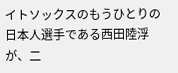イトソックスのもうひとりの日本人選手である西田陸浮が、二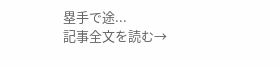塁手で途...
記事全文を読む→